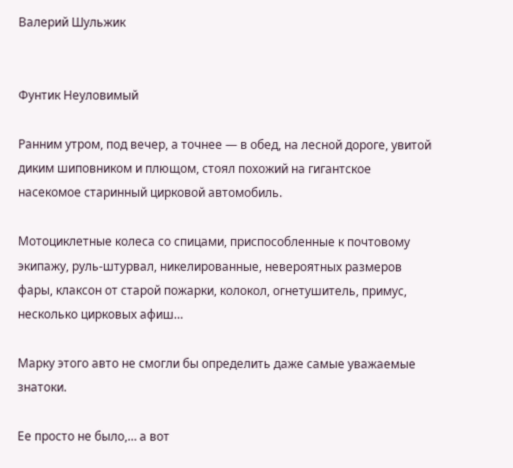Валерий Шульжик


Фунтик Неуловимый

Ранним утром, под вечер, а точнее — в обед, на лесной дороге, увитой диким шиповником и плющом, стоял похожий на гигантское насекомое старинный цирковой автомобиль.

Мотоциклетные колеса со спицами, приспособленные к почтовому экипажу, руль-штурвал, никелированные, невероятных размеров фары, клаксон от старой пожарки, колокол, огнетушитель, примус, несколько цирковых афиш…

Марку этого авто не смогли бы определить даже самые уважаемые знатоки.

Ее просто не было,… а вот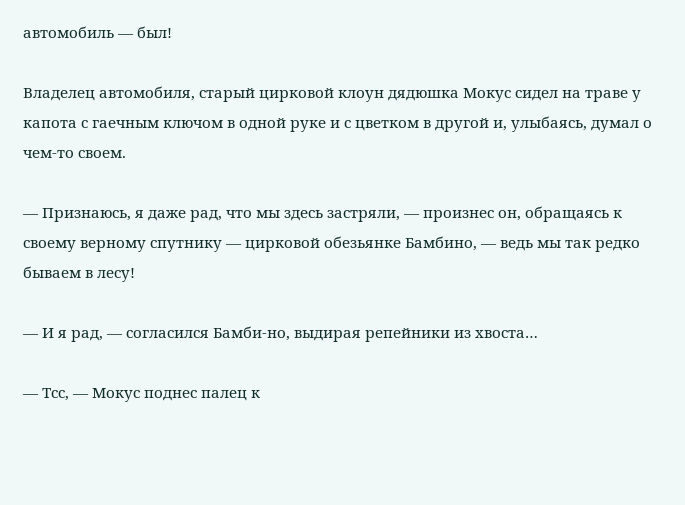автомобиль — был!

Владелец автомобиля, старый цирковой клоун дядюшка Мокус сидел на траве у капота с гаечным ключом в одной руке и с цветком в другой и, улыбаясь, думал о чем-то своем.

— Признаюсь, я даже рад, что мы здесь застряли, — произнес он, обращаясь к своему верному спутнику — цирковой обезьянке Бамбино, — ведь мы так редко бываем в лесу!

— И я рад, — согласился Бамби-но, выдирая репейники из хвоста…

— Тсс, — Мокус поднес палец к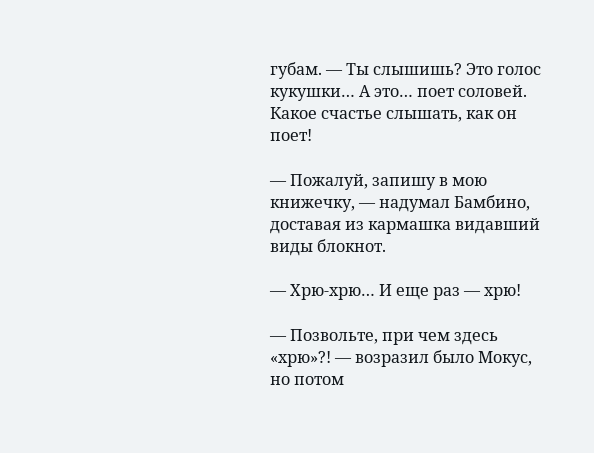губам. — Ты слышишь? Это голос кукушки… А это… поет соловей. Какое счастье слышать, как он поет!

— Пожалуй, запишу в мою книжечку, — надумал Бамбино, доставая из кармашка видавший виды блокнот.

— Хрю-хрю… И еще раз — хрю!

— Позвольте, при чем здесь «хрю»?! — возразил было Мокус, но потом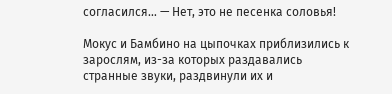согласился… — Нет, это не песенка соловья!

Мокус и Бамбино на цыпочках приблизились к зарослям, из-за которых раздавались странные звуки, раздвинули их и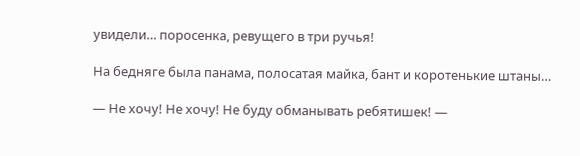увидели… поросенка, ревущего в три ручья!

На бедняге была панама, полосатая майка, бант и коротенькие штаны…

— Не хочу! Не хочу! Не буду обманывать ребятишек! —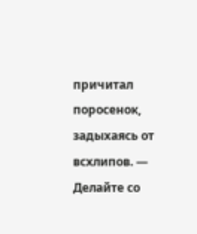причитал поросенок, задыхаясь от всхлипов. — Делайте со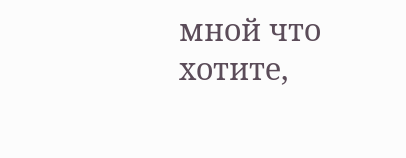мной что хотите,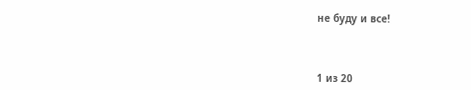не буду и все!



1 из 20